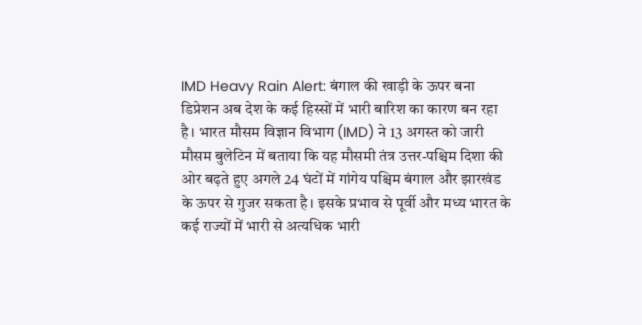IMD Heavy Rain Alert: बंगाल की खाड़ी के ऊपर बना डिप्रेशन अब देश के कई हिस्सों में भारी बारिश का कारण बन रहा है। भारत मौसम विज्ञान विभाग (IMD) ने 13 अगस्त को जारी मौसम बुलेटिन में बताया कि यह मौसमी तंत्र उत्तर-पश्चिम दिशा की ओर बढ़ते हुए अगले 24 घंटों में गांगेय पश्चिम बंगाल और झारखंड के ऊपर से गुजर सकता है। इसके प्रभाव से पूर्वी और मध्य भारत के कई राज्यों में भारी से अत्यधिक भारी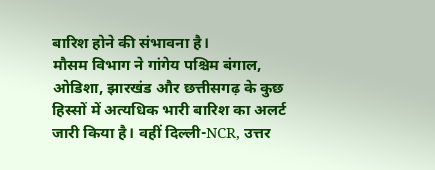बारिश होने की संभावना है।
मौसम विभाग ने गांगेय पश्चिम बंगाल, ओडिशा, झारखंड और छत्तीसगढ़ के कुछ हिस्सों में अत्यधिक भारी बारिश का अलर्ट जारी किया है। वहीं दिल्ली-NCR, उत्तर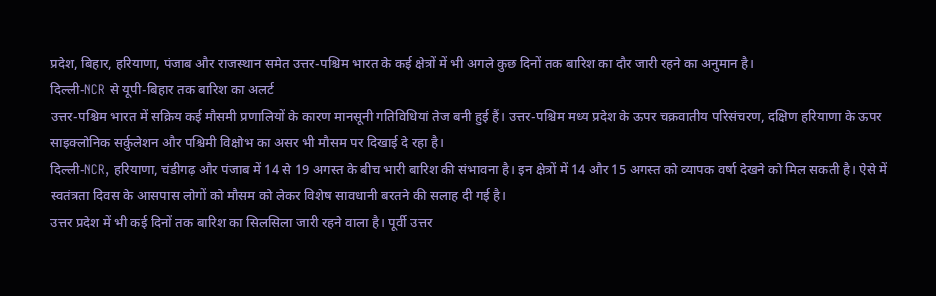प्रदेश, बिहार, हरियाणा, पंजाब और राजस्थान समेत उत्तर-पश्चिम भारत के कई क्षेत्रों में भी अगले कुछ दिनों तक बारिश का दौर जारी रहने का अनुमान है।
दिल्ली-NCR से यूपी-बिहार तक बारिश का अलर्ट
उत्तर-पश्चिम भारत में सक्रिय कई मौसमी प्रणालियों के कारण मानसूनी गतिविधियां तेज बनी हुई हैं। उत्तर-पश्चिम मध्य प्रदेश के ऊपर चक्रवातीय परिसंचरण, दक्षिण हरियाणा के ऊपर साइक्लोनिक सर्कुलेशन और पश्चिमी विक्षोभ का असर भी मौसम पर दिखाई दे रहा है।
दिल्ली-NCR, हरियाणा, चंडीगढ़ और पंजाब में 14 से 19 अगस्त के बीच भारी बारिश की संभावना है। इन क्षेत्रों में 14 और 15 अगस्त को व्यापक वर्षा देखने को मिल सकती है। ऐसे में स्वतंत्रता दिवस के आसपास लोगों को मौसम को लेकर विशेष सावधानी बरतने की सलाह दी गई है।
उत्तर प्रदेश में भी कई दिनों तक बारिश का सिलसिला जारी रहने वाला है। पूर्वी उत्तर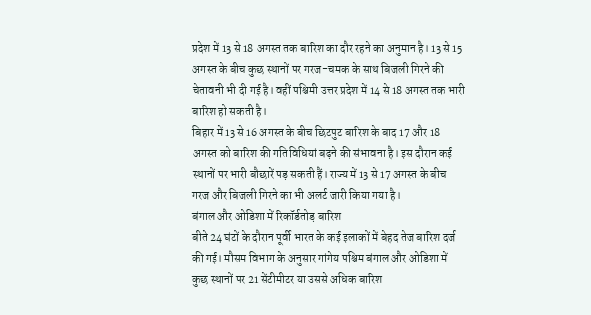प्रदेश में 13 से 18 अगस्त तक बारिश का दौर रहने का अनुमान है। 13 से 15 अगस्त के बीच कुछ स्थानों पर गरज-चमक के साथ बिजली गिरने की चेतावनी भी दी गई है। वहीं पश्चिमी उत्तर प्रदेश में 14 से 18 अगस्त तक भारी बारिश हो सकती है।
बिहार में 13 से 16 अगस्त के बीच छिटपुट बारिश के बाद 17 और 18 अगस्त को बारिश की गतिविधियां बढ़ने की संभावना है। इस दौरान कई स्थानों पर भारी बौछारें पड़ सकती हैं। राज्य में 13 से 17 अगस्त के बीच गरज और बिजली गिरने का भी अलर्ट जारी किया गया है।
बंगाल और ओडिशा में रिकॉर्डतोड़ बारिश
बीते 24 घंटों के दौरान पूर्वी भारत के कई इलाकों में बेहद तेज बारिश दर्ज की गई। मौसम विभाग के अनुसार गांगेय पश्चिम बंगाल और ओडिशा में कुछ स्थानों पर 21 सेंटीमीटर या उससे अधिक बारिश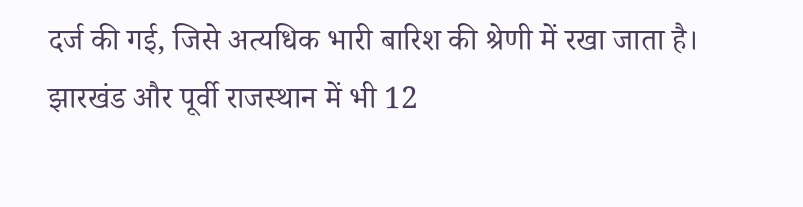दर्ज की गई, जिसे अत्यधिक भारी बारिश की श्रेणी में रखा जाता है।
झारखंड और पूर्वी राजस्थान में भी 12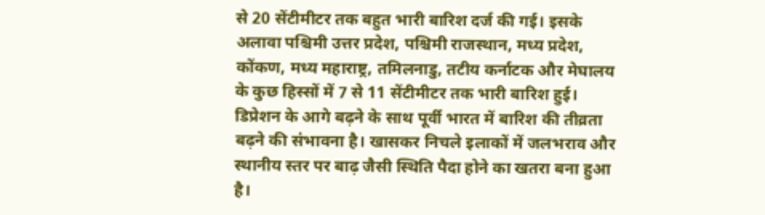से 20 सेंटीमीटर तक बहुत भारी बारिश दर्ज की गई। इसके अलावा पश्चिमी उत्तर प्रदेश, पश्चिमी राजस्थान, मध्य प्रदेश, कोंकण, मध्य महाराष्ट्र, तमिलनाडु, तटीय कर्नाटक और मेघालय के कुछ हिस्सों में 7 से 11 सेंटीमीटर तक भारी बारिश हुई।
डिप्रेशन के आगे बढ़ने के साथ पूर्वी भारत में बारिश की तीव्रता बढ़ने की संभावना है। खासकर निचले इलाकों में जलभराव और स्थानीय स्तर पर बाढ़ जैसी स्थिति पैदा होने का खतरा बना हुआ है।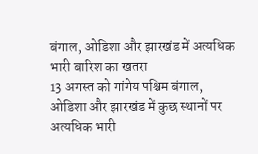बंगाल, ओडिशा और झारखंड में अत्यधिक भारी बारिश का खतरा
13 अगस्त को गांगेय पश्चिम बंगाल, ओडिशा और झारखंड में कुछ स्थानों पर अत्यधिक भारी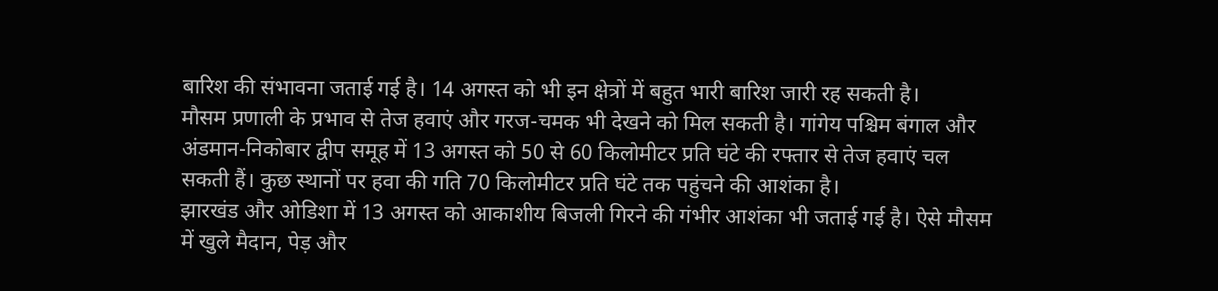बारिश की संभावना जताई गई है। 14 अगस्त को भी इन क्षेत्रों में बहुत भारी बारिश जारी रह सकती है।
मौसम प्रणाली के प्रभाव से तेज हवाएं और गरज-चमक भी देखने को मिल सकती है। गांगेय पश्चिम बंगाल और अंडमान-निकोबार द्वीप समूह में 13 अगस्त को 50 से 60 किलोमीटर प्रति घंटे की रफ्तार से तेज हवाएं चल सकती हैं। कुछ स्थानों पर हवा की गति 70 किलोमीटर प्रति घंटे तक पहुंचने की आशंका है।
झारखंड और ओडिशा में 13 अगस्त को आकाशीय बिजली गिरने की गंभीर आशंका भी जताई गई है। ऐसे मौसम में खुले मैदान, पेड़ और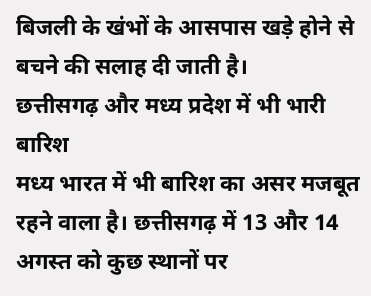बिजली के खंभों के आसपास खड़े होने से बचने की सलाह दी जाती है।
छत्तीसगढ़ और मध्य प्रदेश में भी भारी बारिश
मध्य भारत में भी बारिश का असर मजबूत रहने वाला है। छत्तीसगढ़ में 13 और 14 अगस्त को कुछ स्थानों पर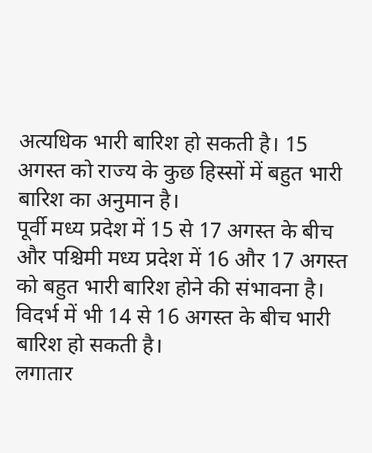अत्यधिक भारी बारिश हो सकती है। 15 अगस्त को राज्य के कुछ हिस्सों में बहुत भारी बारिश का अनुमान है।
पूर्वी मध्य प्रदेश में 15 से 17 अगस्त के बीच और पश्चिमी मध्य प्रदेश में 16 और 17 अगस्त को बहुत भारी बारिश होने की संभावना है। विदर्भ में भी 14 से 16 अगस्त के बीच भारी बारिश हो सकती है।
लगातार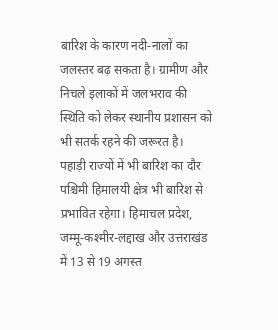बारिश के कारण नदी-नालों का जलस्तर बढ़ सकता है। ग्रामीण और निचले इलाकों में जलभराव की स्थिति को लेकर स्थानीय प्रशासन को भी सतर्क रहने की जरूरत है।
पहाड़ी राज्यों में भी बारिश का दौर
पश्चिमी हिमालयी क्षेत्र भी बारिश से प्रभावित रहेगा। हिमाचल प्रदेश, जम्मू-कश्मीर-लद्दाख और उत्तराखंड में 13 से 19 अगस्त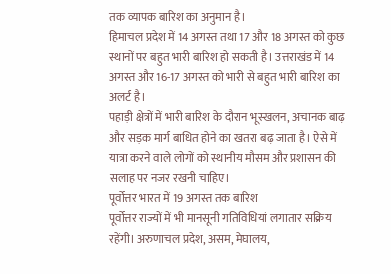तक व्यापक बारिश का अनुमान है।
हिमाचल प्रदेश में 14 अगस्त तथा 17 और 18 अगस्त को कुछ स्थानों पर बहुत भारी बारिश हो सकती है। उत्तराखंड में 14 अगस्त और 16-17 अगस्त को भारी से बहुत भारी बारिश का अलर्ट है।
पहाड़ी क्षेत्रों में भारी बारिश के दौरान भूस्खलन, अचानक बाढ़ और सड़क मार्ग बाधित होने का खतरा बढ़ जाता है। ऐसे में यात्रा करने वाले लोगों को स्थानीय मौसम और प्रशासन की सलाह पर नजर रखनी चाहिए।
पूर्वोत्तर भारत में 19 अगस्त तक बारिश
पूर्वोत्तर राज्यों में भी मानसूनी गतिविधियां लगातार सक्रिय रहेंगी। अरुणाचल प्रदेश, असम, मेघालय,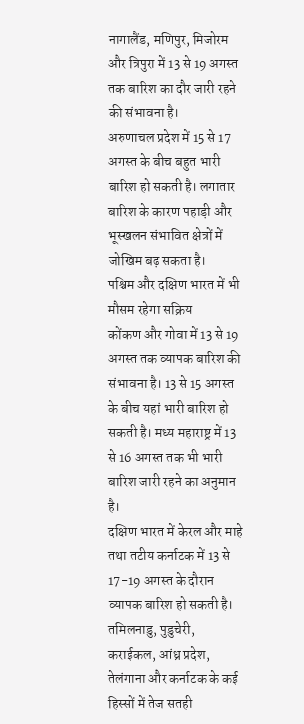नागालैंड, मणिपुर, मिजोरम और त्रिपुरा में 13 से 19 अगस्त तक बारिश का दौर जारी रहने की संभावना है।
अरुणाचल प्रदेश में 15 से 17 अगस्त के बीच बहुत भारी बारिश हो सकती है। लगातार बारिश के कारण पहाड़ी और भूस्खलन संभावित क्षेत्रों में जोखिम बढ़ सकता है।
पश्चिम और दक्षिण भारत में भी मौसम रहेगा सक्रिय
कोंकण और गोवा में 13 से 19 अगस्त तक व्यापक बारिश की संभावना है। 13 से 15 अगस्त के बीच यहां भारी बारिश हो सकती है। मध्य महाराष्ट्र में 13 से 16 अगस्त तक भी भारी बारिश जारी रहने का अनुमान है।
दक्षिण भारत में केरल और माहे तथा तटीय कर्नाटक में 13 से 17-19 अगस्त के दौरान व्यापक बारिश हो सकती है। तमिलनाडु, पुडुचेरी, कराईकल, आंध्र प्रदेश, तेलंगाना और कर्नाटक के कई हिस्सों में तेज सतही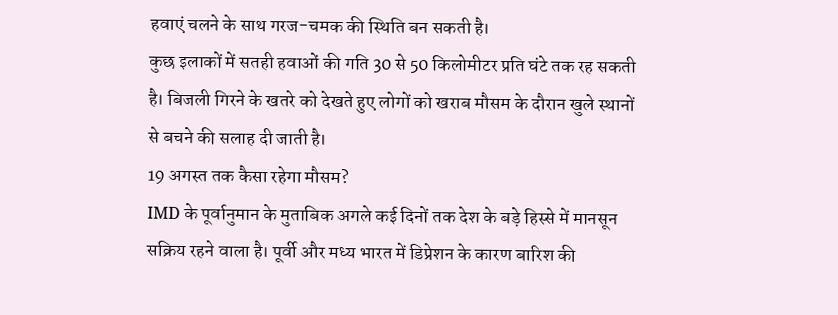हवाएं चलने के साथ गरज-चमक की स्थिति बन सकती है।
कुछ इलाकों में सतही हवाओं की गति 30 से 50 किलोमीटर प्रति घंटे तक रह सकती है। बिजली गिरने के खतरे को देखते हुए लोगों को खराब मौसम के दौरान खुले स्थानों से बचने की सलाह दी जाती है।
19 अगस्त तक कैसा रहेगा मौसम?
IMD के पूर्वानुमान के मुताबिक अगले कई दिनों तक देश के बड़े हिस्से में मानसून सक्रिय रहने वाला है। पूर्वी और मध्य भारत में डिप्रेशन के कारण बारिश की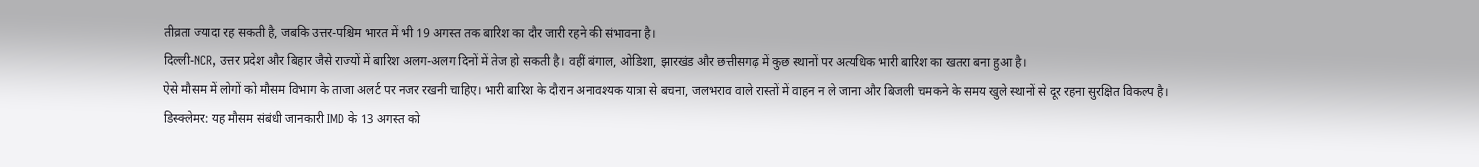तीव्रता ज्यादा रह सकती है, जबकि उत्तर-पश्चिम भारत में भी 19 अगस्त तक बारिश का दौर जारी रहने की संभावना है।
दिल्ली-NCR, उत्तर प्रदेश और बिहार जैसे राज्यों में बारिश अलग-अलग दिनों में तेज हो सकती है। वहीं बंगाल, ओडिशा, झारखंड और छत्तीसगढ़ में कुछ स्थानों पर अत्यधिक भारी बारिश का खतरा बना हुआ है।
ऐसे मौसम में लोगों को मौसम विभाग के ताजा अलर्ट पर नजर रखनी चाहिए। भारी बारिश के दौरान अनावश्यक यात्रा से बचना, जलभराव वाले रास्तों में वाहन न ले जाना और बिजली चमकने के समय खुले स्थानों से दूर रहना सुरक्षित विकल्प है।
डिस्क्लेमर: यह मौसम संबंधी जानकारी IMD के 13 अगस्त को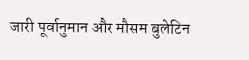जारी पूर्वानुमान और मौसम बुलेटिन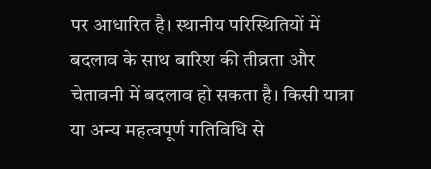पर आधारित है। स्थानीय परिस्थितियों में बदलाव के साथ बारिश की तीव्रता और चेतावनी में बदलाव हो सकता है। किसी यात्रा या अन्य महत्वपूर्ण गतिविधि से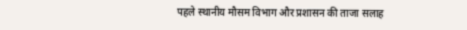पहले स्थानीय मौसम विभाग और प्रशासन की ताजा सलाह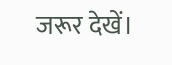जरूर देखें।